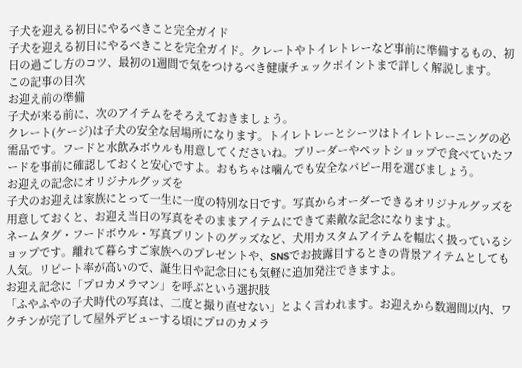子犬を迎える初日にやるべきこと完全ガイド
子犬を迎える初日にやるべきことを完全ガイド。クレートやトイレトレーなど事前に準備するもの、初日の過ごし方のコツ、最初の1週間で気をつけるべき健康チェックポイントまで詳しく解説します。
この記事の目次
お迎え前の準備
子犬が来る前に、次のアイテムをそろえておきましょう。
クレート(ケージ)は子犬の安全な居場所になります。トイレトレーとシーツはトイレトレーニングの必需品です。フードと水飲みボウルも用意してくださいね。ブリーダーやペットショップで食べていたフードを事前に確認しておくと安心ですよ。おもちゃは噛んでも安全なパピー用を選びましょう。
お迎えの記念にオリジナルグッズを
子犬のお迎えは家族にとって一生に一度の特別な日です。写真からオーダーできるオリジナルグッズを用意しておくと、お迎え当日の写真をそのままアイテムにできて素敵な記念になりますよ。
ネームタグ・フードボウル・写真プリントのグッズなど、犬用カスタムアイテムを幅広く扱っているショップです。離れて暮らすご家族へのプレゼントや、SNSでお披露目するときの背景アイテムとしても人気。リピート率が高いので、誕生日や記念日にも気軽に追加発注できますよ。
お迎え記念に「プロカメラマン」を呼ぶという選択肢
「ふやふやの子犬時代の写真は、二度と撮り直せない」とよく言われます。お迎えから数週間以内、ワクチンが完了して屋外デビューする頃にプロのカメラ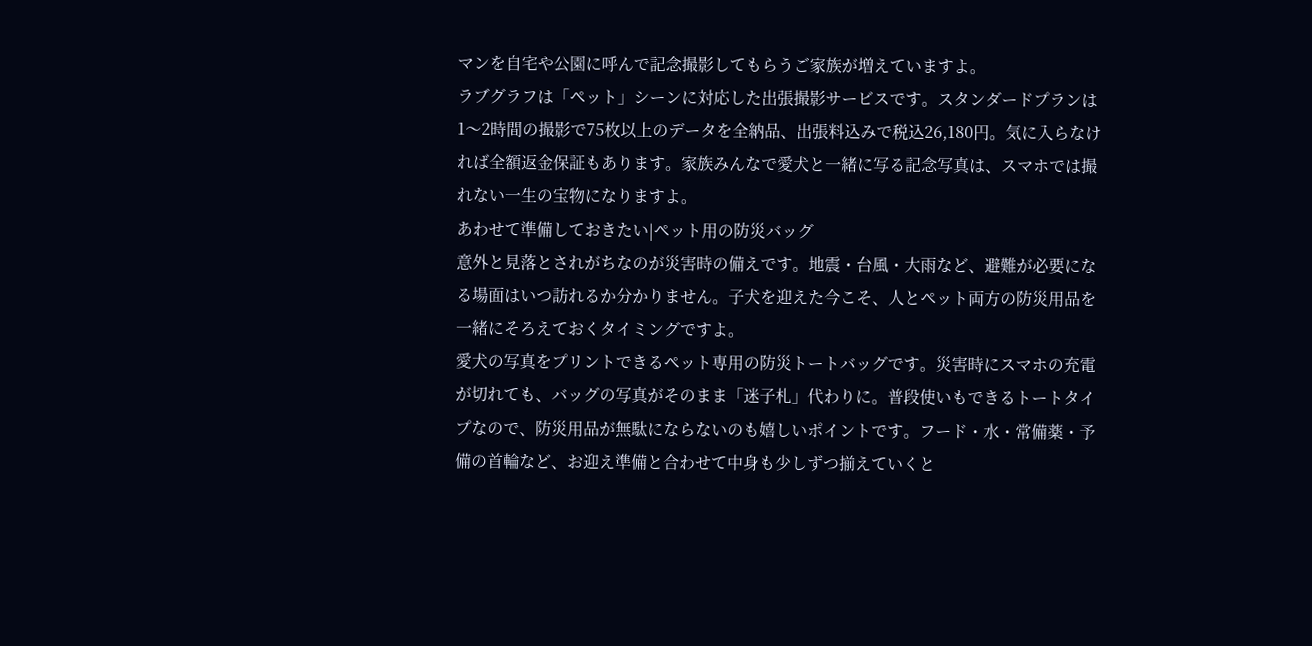マンを自宅や公園に呼んで記念撮影してもらうご家族が増えていますよ。
ラブグラフは「ペット」シーンに対応した出張撮影サービスです。スタンダードプランは1〜2時間の撮影で75枚以上のデータを全納品、出張料込みで税込26,180円。気に入らなければ全額返金保証もあります。家族みんなで愛犬と一緒に写る記念写真は、スマホでは撮れない一生の宝物になりますよ。
あわせて準備しておきたい|ペット用の防災バッグ
意外と見落とされがちなのが災害時の備えです。地震・台風・大雨など、避難が必要になる場面はいつ訪れるか分かりません。子犬を迎えた今こそ、人とペット両方の防災用品を一緒にそろえておくタイミングですよ。
愛犬の写真をプリントできるペット専用の防災トートバッグです。災害時にスマホの充電が切れても、バッグの写真がそのまま「迷子札」代わりに。普段使いもできるトートタイプなので、防災用品が無駄にならないのも嬉しいポイントです。フード・水・常備薬・予備の首輪など、お迎え準備と合わせて中身も少しずつ揃えていくと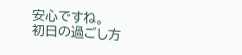安心ですね。
初日の過ごし方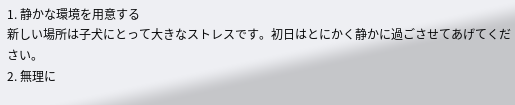1. 静かな環境を用意する
新しい場所は子犬にとって大きなストレスです。初日はとにかく静かに過ごさせてあげてください。
2. 無理に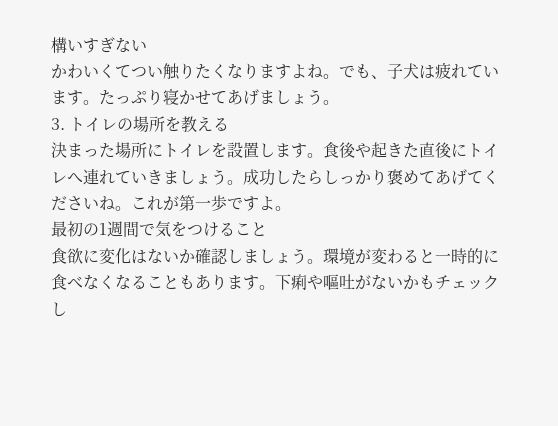構いすぎない
かわいくてつい触りたくなりますよね。でも、子犬は疲れています。たっぷり寝かせてあげましょう。
3. トイレの場所を教える
決まった場所にトイレを設置します。食後や起きた直後にトイレへ連れていきましょう。成功したらしっかり褒めてあげてくださいね。これが第一歩ですよ。
最初の1週間で気をつけること
食欲に変化はないか確認しましょう。環境が変わると一時的に食べなくなることもあります。下痢や嘔吐がないかもチェックし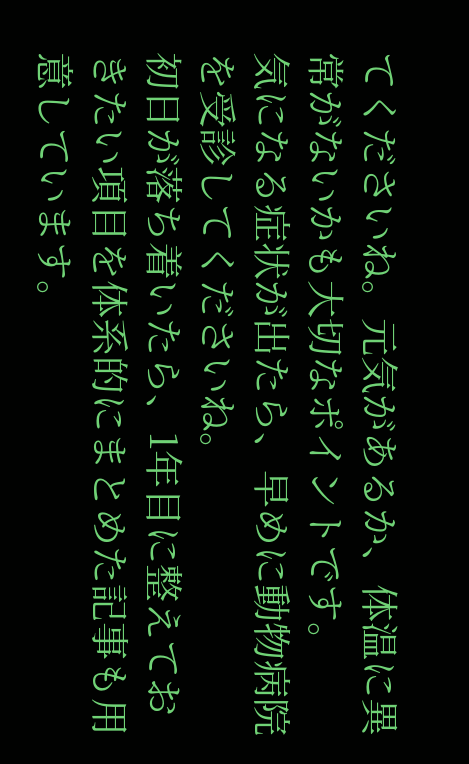てくださいね。元気があるか、体温に異常がないかも大切なポイントです。
気になる症状が出たら、早めに動物病院を受診してくださいね。
初日が落ち着いたら、1年目に整えておきたい項目を体系的にまとめた記事も用意しています。